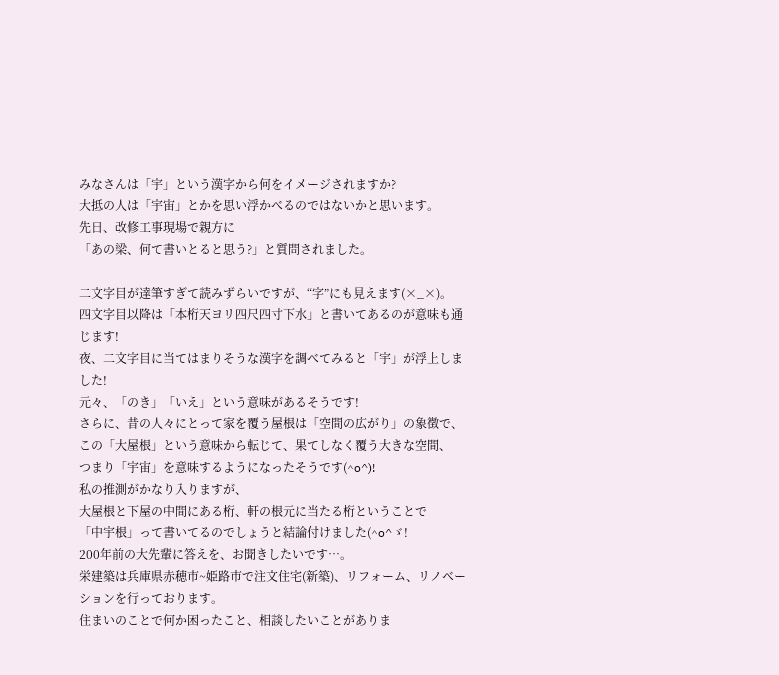みなさんは「宇」という漢字から何をイメージされますか?
大抵の人は「宇宙」とかを思い浮かべるのではないかと思います。
先日、改修工事現場で親方に
「あの梁、何て書いとると思う?」と質問されました。

二文字目が達筆すぎて読みずらいですが、“字”にも見えます(×_×)。
四文字目以降は「本桁天ヨリ四尺四寸下水」と書いてあるのが意味も通じます!
夜、二文字目に当てはまりそうな漢字を調べてみると「宇」が浮上しました!
元々、「のき」「いえ」という意味があるそうです!
さらに、昔の人々にとって家を覆う屋根は「空間の広がり」の象徴で、
この「大屋根」という意味から転じて、果てしなく覆う大きな空間、
つまり「宇宙」を意味するようになったそうです(^o^)!
私の推測がかなり入りますが、
大屋根と下屋の中間にある桁、軒の根元に当たる桁ということで
「中宇根」って書いてるのでしょうと結論付けました(^o^ゞ!
200年前の大先輩に答えを、お聞きしたいです…。
栄建築は兵庫県赤穂市~姫路市で注文住宅(新築)、リフォーム、リノベーションを行っております。
住まいのことで何か困ったこと、相談したいことがありま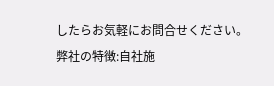したらお気軽にお問合せください。
弊社の特徴:自社施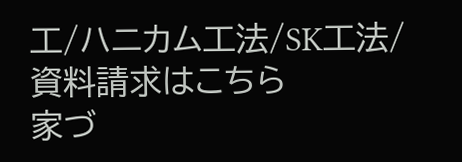工/ハニカム工法/SK工法/
資料請求はこちら
家づ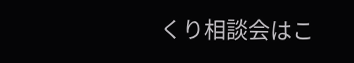くり相談会はこ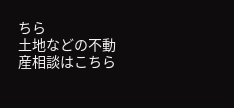ちら
土地などの不動産相談はこちら